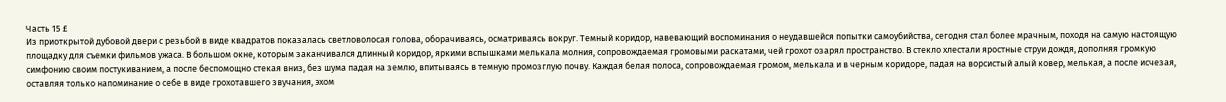Часть 15 £
Из приоткрытой дубовой двери с резьбой в виде квадратов показалась светловолосая голова, оборачиваясь, осматриваясь вокруг. Темный коридор, навевающий воспоминания о неудавшейся попытки самоубийства, сегодня стал более мрачным, походя на самую настоящую площадку для съемки фильмов ужаса. В большом окне, которым заканчивался длинный коридор, яркими вспышками мелькала молния, сопровождаемая громовыми раскатами, чей грохот озарял пространство. В стекло хлестали яростные струи дождя, дополняя громкую симфонию своим постукиванием, а после беспомощно стекая вниз, без шума падая на землю, впитываясь в темную промозглую почву. Каждая белая полоса, сопровождаемая громом, мелькала и в черным коридоре, падая на ворсистый алый ковер, мелькая, а после исчезая, оставляя только напоминание о себе в виде грохотавшего звучания, эхом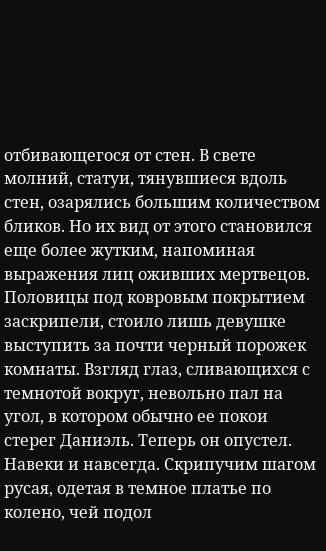отбивающегося от стен. В свете молний, статуи, тянувшиеся вдоль стен, озарялись большим количеством бликов. Но их вид от этого становился еще более жутким, напоминая выражения лиц оживших мертвецов. Половицы под ковровым покрытием заскрипели, стоило лишь девушке выступить за почти черный порожек комнаты. Взгляд глаз, сливающихся с темнотой вокруг, невольно пал на угол, в котором обычно ее покои стерег Даниэль. Теперь он опустел. Навеки и навсегда. Скрипучим шагом русая, одетая в темное платье по колено, чей подол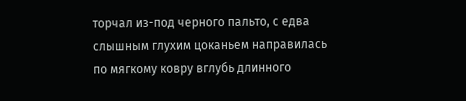торчал из-под черного пальто, с едва слышным глухим цоканьем направилась по мягкому ковру вглубь длинного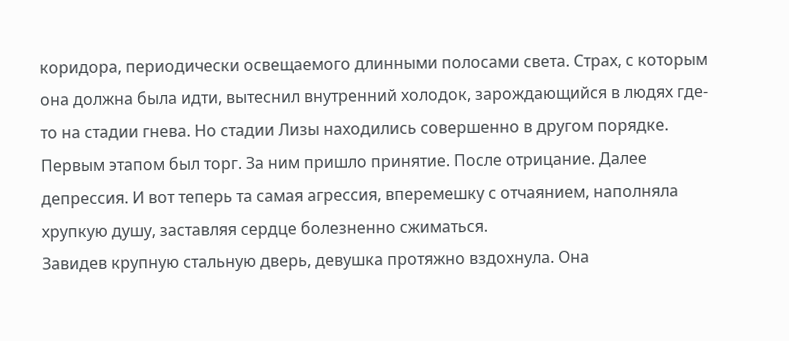коридора, периодически освещаемого длинными полосами света. Страх, с которым она должна была идти, вытеснил внутренний холодок, зарождающийся в людях где-то на стадии гнева. Но стадии Лизы находились совершенно в другом порядке. Первым этапом был торг. За ним пришло принятие. После отрицание. Далее депрессия. И вот теперь та самая агрессия, вперемешку с отчаянием, наполняла хрупкую душу, заставляя сердце болезненно сжиматься.
Завидев крупную стальную дверь, девушка протяжно вздохнула. Она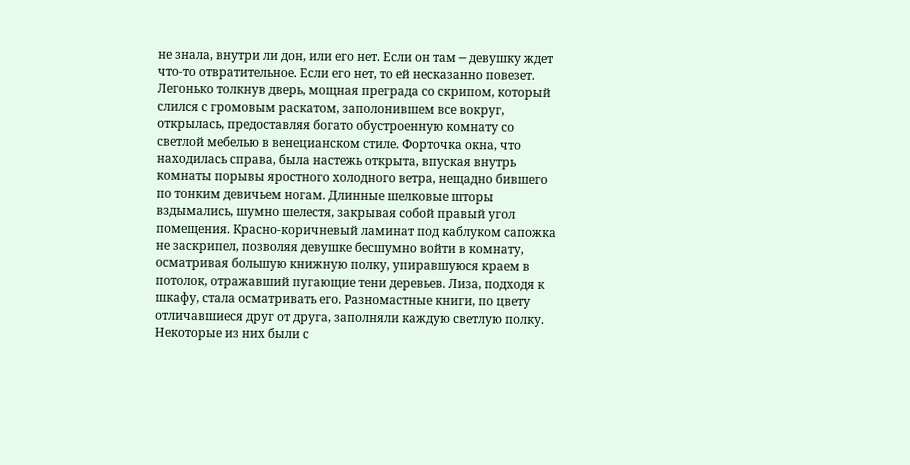не знала, внутри ли дон, или его нет. Если он там ─ девушку ждет что-то отвратительное. Если его нет, то ей несказанно повезет. Легонько толкнув дверь, мощная преграда со скрипом, который слился с громовым раскатом, заполонившем все вокруг, открылась, предоставляя богато обустроенную комнату со светлой мебелью в венецианском стиле. Форточка окна, что находилась справа, была настежь открыта, впуская внутрь комнаты порывы яростного холодного ветра, нещадно бившего по тонким девичьем ногам. Длинные шелковые шторы вздымались, шумно шелестя, закрывая собой правый угол помещения. Красно-коричневый ламинат под каблуком сапожка не заскрипел, позволяя девушке бесшумно войти в комнату, осматривая большую книжную полку, упиравшуюся краем в потолок, отражавший пугающие тени деревьев. Лиза, подходя к шкафу, стала осматривать его. Разномастные книги, по цвету отличавшиеся друг от друга, заполняли каждую светлую полку. Некоторые из них были с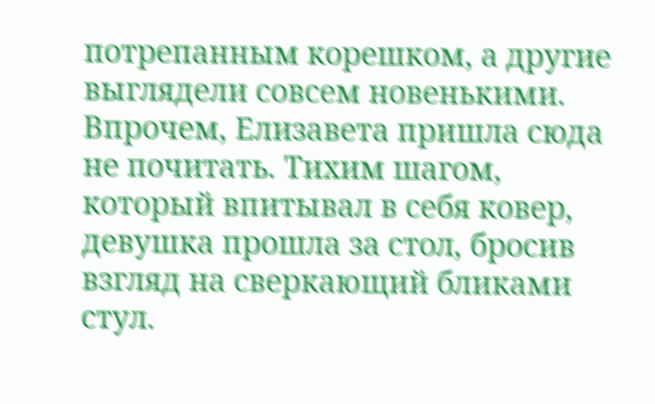потрепанным корешком, а другие выглядели совсем новенькими. Впрочем, Елизавета пришла сюда не почитать. Тихим шагом, который впитывал в себя ковер, девушка прошла за стол, бросив взгляд на сверкающий бликами стул.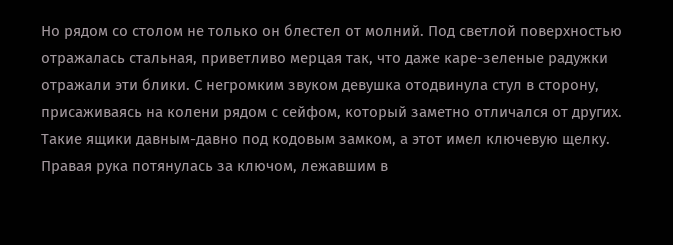Но рядом со столом не только он блестел от молний. Под светлой поверхностью отражалась стальная, приветливо мерцая так, что даже каре-зеленые радужки отражали эти блики. С негромким звуком девушка отодвинула стул в сторону, присаживаясь на колени рядом с сейфом, который заметно отличался от других. Такие ящики давным-давно под кодовым замком, а этот имел ключевую щелку. Правая рука потянулась за ключом, лежавшим в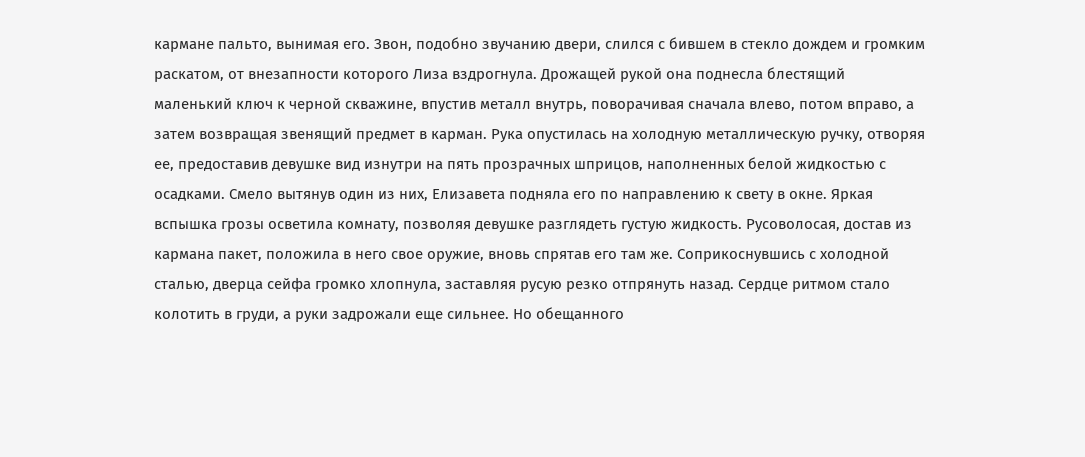кармане пальто, вынимая его. Звон, подобно звучанию двери, слился с бившем в стекло дождем и громким раскатом, от внезапности которого Лиза вздрогнула. Дрожащей рукой она поднесла блестящий маленький ключ к черной скважине, впустив металл внутрь, поворачивая сначала влево, потом вправо, а затем возвращая звенящий предмет в карман. Рука опустилась на холодную металлическую ручку, отворяя ее, предоставив девушке вид изнутри на пять прозрачных шприцов, наполненных белой жидкостью с осадками. Смело вытянув один из них, Елизавета подняла его по направлению к свету в окне. Яркая вспышка грозы осветила комнату, позволяя девушке разглядеть густую жидкость. Русоволосая, достав из кармана пакет, положила в него свое оружие, вновь спрятав его там же. Соприкоснувшись с холодной сталью, дверца сейфа громко хлопнула, заставляя русую резко отпрянуть назад. Сердце ритмом стало колотить в груди, а руки задрожали еще сильнее. Но обещанного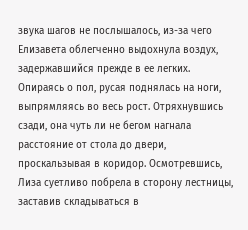звука шагов не послышалось, из-за чего Елизавета облегченно выдохнула воздух, задержавшийся прежде в ее легких. Опираясь о пол, русая поднялась на ноги, выпрямляясь во весь рост. Отряхнувшись сзади, она чуть ли не бегом нагнала расстояние от стола до двери, проскальзывая в коридор. Осмотревшись, Лиза суетливо побрела в сторону лестницы, заставив складываться в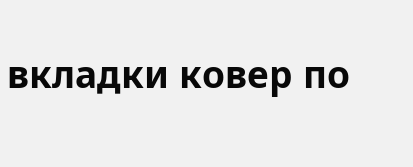вкладки ковер по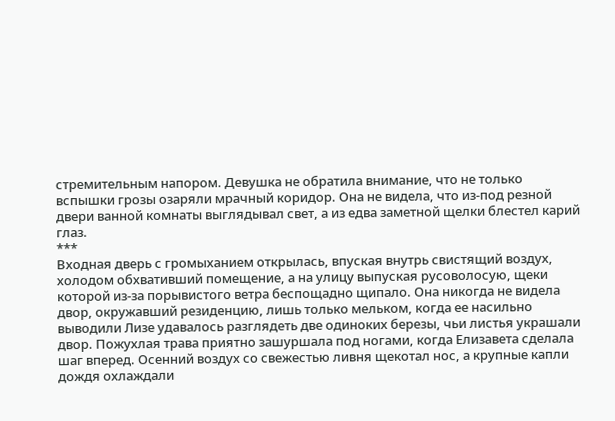стремительным напором. Девушка не обратила внимание, что не только вспышки грозы озаряли мрачный коридор. Она не видела, что из-под резной двери ванной комнаты выглядывал свет, а из едва заметной щелки блестел карий глаз.
***
Входная дверь с громыханием открылась, впуская внутрь свистящий воздух, холодом обхвативший помещение, а на улицу выпуская русоволосую, щеки которой из-за порывистого ветра беспощадно щипало. Она никогда не видела двор, окружавший резиденцию, лишь только мельком, когда ее насильно выводили Лизе удавалось разглядеть две одиноких березы, чьи листья украшали двор. Пожухлая трава приятно зашуршала под ногами, когда Елизавета сделала шаг вперед. Осенний воздух со свежестью ливня щекотал нос, а крупные капли дождя охлаждали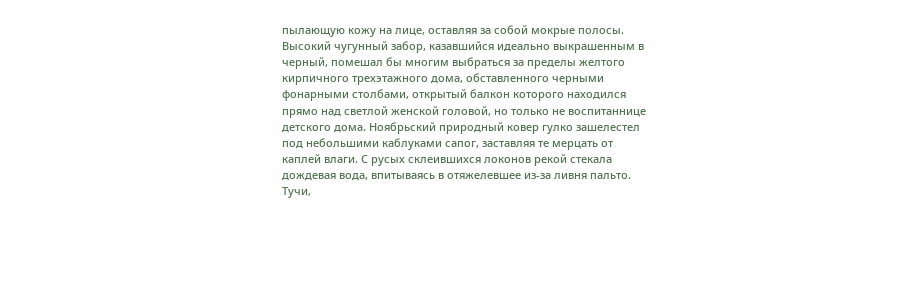пылающую кожу на лице, оставляя за собой мокрые полосы. Высокий чугунный забор, казавшийся идеально выкрашенным в черный, помешал бы многим выбраться за пределы желтого кирпичного трехэтажного дома, обставленного черными фонарными столбами, открытый балкон которого находился прямо над светлой женской головой, но только не воспитаннице детского дома. Ноябрьский природный ковер гулко зашелестел под небольшими каблуками сапог, заставляя те мерцать от каплей влаги. С русых склеившихся локонов рекой стекала дождевая вода, впитываясь в отяжелевшее из-за ливня пальто. Тучи,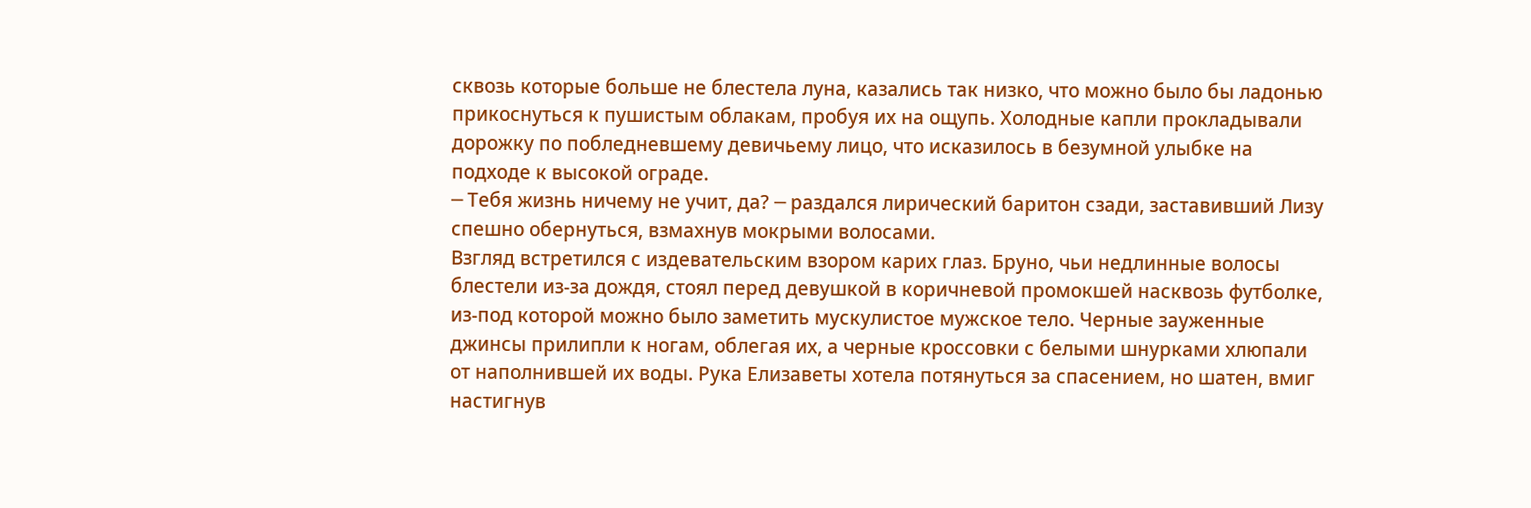сквозь которые больше не блестела луна, казались так низко, что можно было бы ладонью прикоснуться к пушистым облакам, пробуя их на ощупь. Холодные капли прокладывали дорожку по побледневшему девичьему лицо, что исказилось в безумной улыбке на подходе к высокой ограде.
─ Тебя жизнь ничему не учит, да? ─ раздался лирический баритон сзади, заставивший Лизу спешно обернуться, взмахнув мокрыми волосами.
Взгляд встретился с издевательским взором карих глаз. Бруно, чьи недлинные волосы блестели из-за дождя, стоял перед девушкой в коричневой промокшей насквозь футболке, из-под которой можно было заметить мускулистое мужское тело. Черные зауженные джинсы прилипли к ногам, облегая их, а черные кроссовки с белыми шнурками хлюпали от наполнившей их воды. Рука Елизаветы хотела потянуться за спасением, но шатен, вмиг настигнув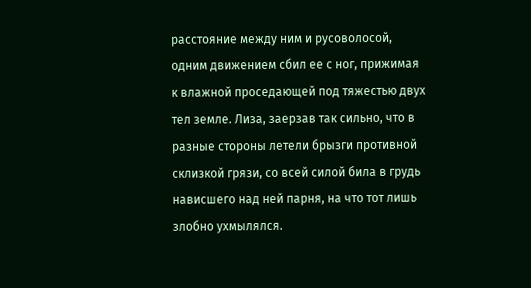расстояние между ним и русоволосой, одним движением сбил ее с ног, прижимая к влажной проседающей под тяжестью двух тел земле. Лиза, заерзав так сильно, что в разные стороны летели брызги противной склизкой грязи, со всей силой била в грудь нависшего над ней парня, на что тот лишь злобно ухмылялся.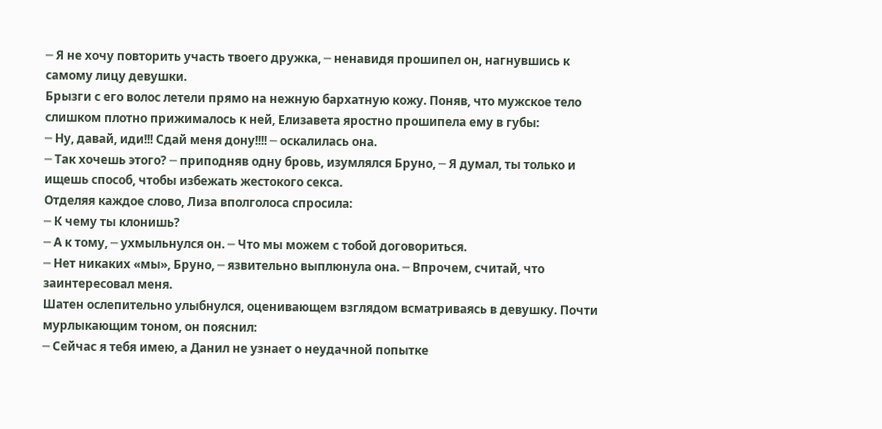─ Я не хочу повторить участь твоего дружка, ─ ненавидя прошипел он, нагнувшись к самому лицу девушки.
Брызги с его волос летели прямо на нежную бархатную кожу. Поняв, что мужское тело слишком плотно прижималось к ней, Елизавета яростно прошипела ему в губы:
─ Ну, давай, иди!!! Сдай меня дону!!!! ─ оскалилась она.
─ Так хочешь этого? ─ приподняв одну бровь, изумлялся Бруно, ─ Я думал, ты только и ищешь способ, чтобы избежать жестокого секса.
Отделяя каждое слово, Лиза вполголоса спросила:
─ К чему ты клонишь?
─ А к тому, ─ ухмыльнулся он. ─ Что мы можем с тобой договориться.
─ Нет никаких «мы», Бруно, ─ язвительно выплюнула она. ─ Впрочем, считай, что заинтересовал меня.
Шатен ослепительно улыбнулся, оценивающем взглядом всматриваясь в девушку. Почти мурлыкающим тоном, он пояснил:
─ Сейчас я тебя имею, а Данил не узнает о неудачной попытке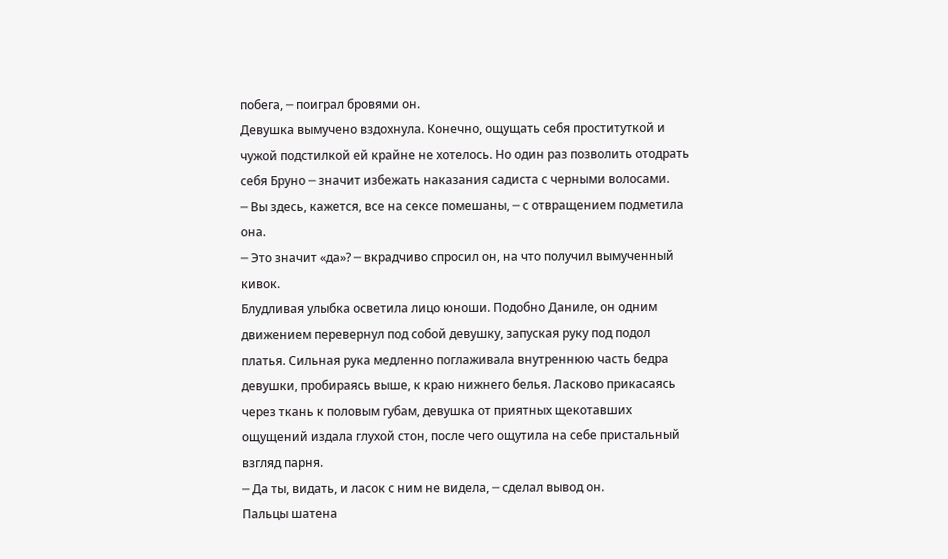побега, ─ поиграл бровями он.
Девушка вымучено вздохнула. Конечно, ощущать себя проституткой и чужой подстилкой ей крайне не хотелось. Но один раз позволить отодрать себя Бруно ─ значит избежать наказания садиста с черными волосами.
─ Вы здесь, кажется, все на сексе помешаны, ─ с отвращением подметила она.
─ Это значит «да»? ─ вкрадчиво спросил он, на что получил вымученный кивок.
Блудливая улыбка осветила лицо юноши. Подобно Даниле, он одним движением перевернул под собой девушку, запуская руку под подол платья. Сильная рука медленно поглаживала внутреннюю часть бедра девушки, пробираясь выше, к краю нижнего белья. Ласково прикасаясь через ткань к половым губам, девушка от приятных щекотавших ощущений издала глухой стон, после чего ощутила на себе пристальный взгляд парня.
─ Да ты, видать, и ласок с ним не видела, ─ сделал вывод он.
Пальцы шатена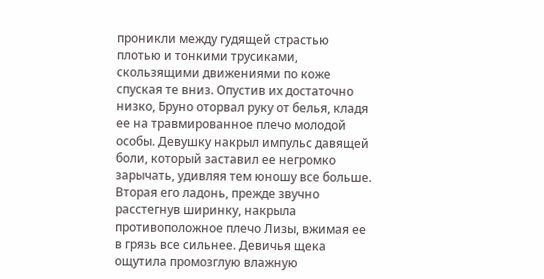проникли между гудящей страстью плотью и тонкими трусиками, скользящими движениями по коже спуская те вниз. Опустив их достаточно низко, Бруно оторвал руку от белья, кладя ее на травмированное плечо молодой особы. Девушку накрыл импульс давящей боли, который заставил ее негромко зарычать, удивляя тем юношу все больше. Вторая его ладонь, прежде звучно расстегнув ширинку, накрыла противоположное плечо Лизы, вжимая ее в грязь все сильнее. Девичья щека ощутила промозглую влажную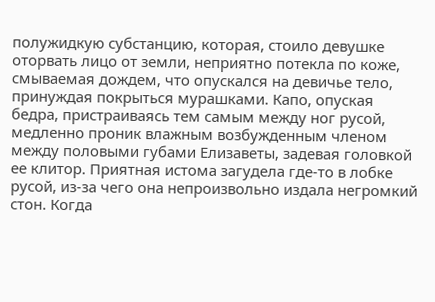полужидкую субстанцию, которая, стоило девушке оторвать лицо от земли, неприятно потекла по коже, смываемая дождем, что опускался на девичье тело, принуждая покрыться мурашками. Капо, опуская бедра, пристраиваясь тем самым между ног русой, медленно проник влажным возбужденным членом между половыми губами Елизаветы, задевая головкой ее клитор. Приятная истома загудела где-то в лобке русой, из-за чего она непроизвольно издала негромкий стон. Когда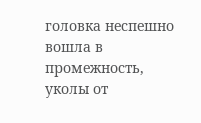головка неспешно вошла в промежность, уколы от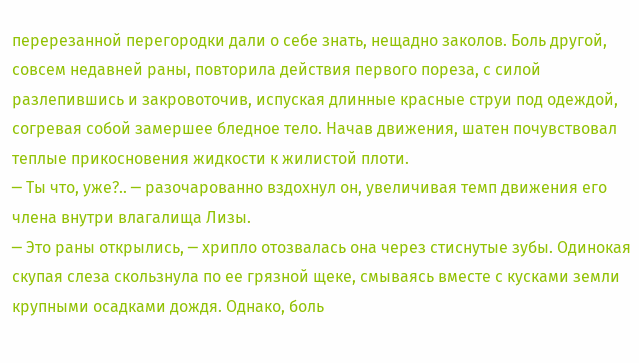перерезанной перегородки дали о себе знать, нещадно заколов. Боль другой, совсем недавней раны, повторила действия первого пореза, с силой разлепившись и закровоточив, испуская длинные красные струи под одеждой, согревая собой замершее бледное тело. Начав движения, шатен почувствовал теплые прикосновения жидкости к жилистой плоти.
─ Ты что, уже?.. ─ разочарованно вздохнул он, увеличивая темп движения его члена внутри влагалища Лизы.
─ Это раны открылись, ─ хрипло отозвалась она через стиснутые зубы. Одинокая скупая слеза скользнула по ее грязной щеке, смываясь вместе с кусками земли крупными осадками дождя. Однако, боль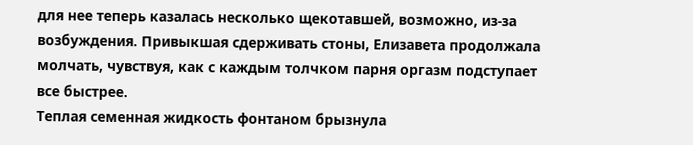для нее теперь казалась несколько щекотавшей, возможно, из-за возбуждения. Привыкшая сдерживать стоны, Елизавета продолжала молчать, чувствуя, как с каждым толчком парня оргазм подступает все быстрее.
Теплая семенная жидкость фонтаном брызнула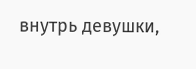внутрь девушки,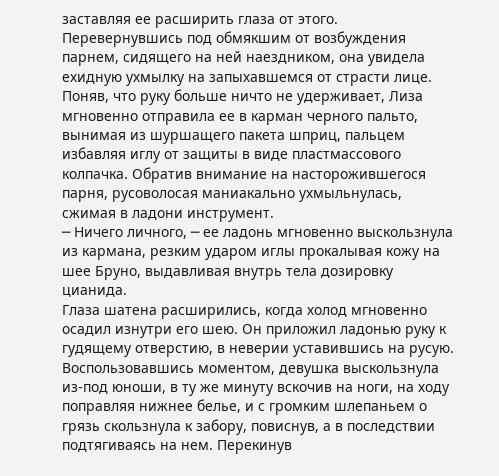заставляя ее расширить глаза от этого. Перевернувшись под обмякшим от возбуждения парнем, сидящего на ней наездником, она увидела ехидную ухмылку на запыхавшемся от страсти лице. Поняв, что руку больше ничто не удерживает, Лиза мгновенно отправила ее в карман черного пальто, вынимая из шуршащего пакета шприц, пальцем избавляя иглу от защиты в виде пластмассового колпачка. Обратив внимание на насторожившегося парня, русоволосая маниакально ухмыльнулась, сжимая в ладони инструмент.
─ Ничего личного, ─ ее ладонь мгновенно выскользнула из кармана, резким ударом иглы прокалывая кожу на шее Бруно, выдавливая внутрь тела дозировку цианида.
Глаза шатена расширились, когда холод мгновенно осадил изнутри его шею. Он приложил ладонью руку к гудящему отверстию, в неверии уставившись на русую. Воспользовавшись моментом, девушка выскользнула из-под юноши, в ту же минуту вскочив на ноги, на ходу поправляя нижнее белье, и с громким шлепаньем о грязь скользнула к забору, повиснув, а в последствии подтягиваясь на нем. Перекинув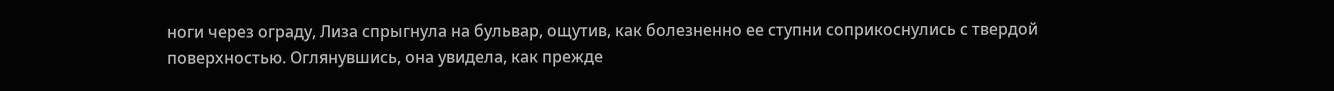ноги через ограду, Лиза спрыгнула на бульвар, ощутив, как болезненно ее ступни соприкоснулись с твердой поверхностью. Оглянувшись, она увидела, как прежде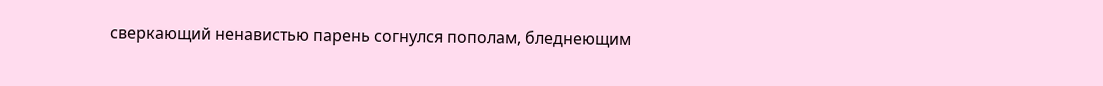сверкающий ненавистью парень согнулся пополам, бледнеющим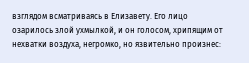взглядом всматриваясь в Елизавету. Его лицо озарилось злой ухмылкой, и он голосом, хрипящим от нехватки воздуха, негромко, но язвительно произнес: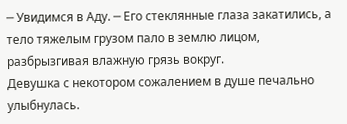─ Увидимся в Аду. ─ Его стеклянные глаза закатились, а тело тяжелым грузом пало в землю лицом, разбрызгивая влажную грязь вокруг.
Девушка с некотором сожалением в душе печально улыбнулась.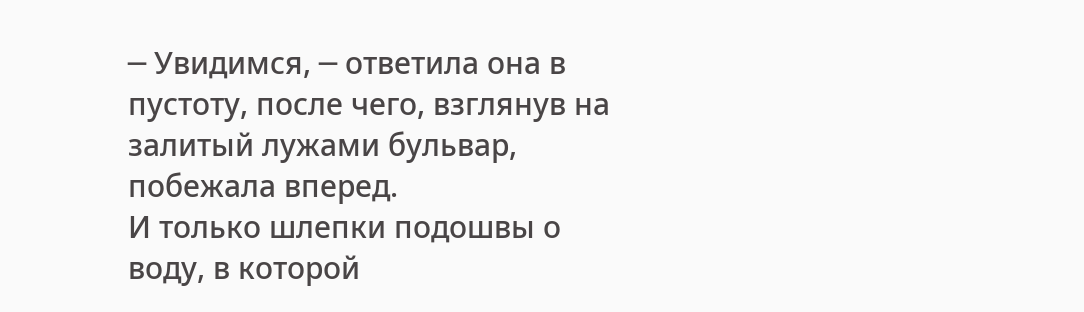─ Увидимся, ─ ответила она в пустоту, после чего, взглянув на залитый лужами бульвар, побежала вперед.
И только шлепки подошвы о воду, в которой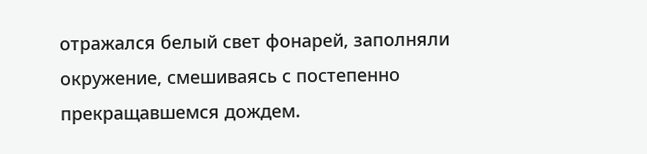отражался белый свет фонарей, заполняли окружение, смешиваясь с постепенно прекращавшемся дождем.